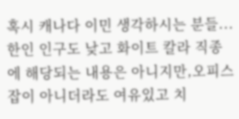혹시 캐나다 이민 생각하시는 분들...한인 인구도 낮고 화이트 칼라 직종에 해당되는 내용은 아니지만,오피스 잡이 아니더라도 여유있고 치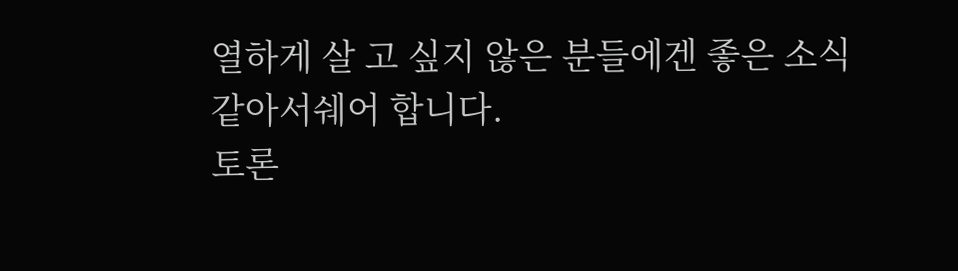열하게 살 고 싶지 않은 분들에겐 좋은 소식 같아서쉐어 합니다.
토론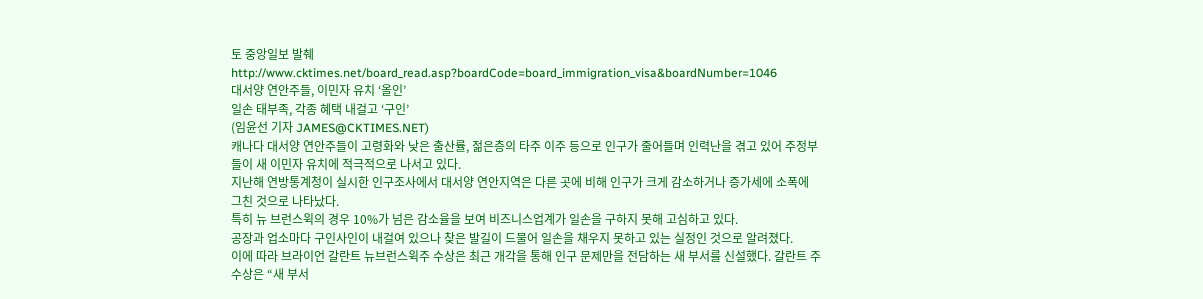토 중앙일보 발췌http://www.cktimes.net/board_read.asp?boardCode=board_immigration_visa&boardNumber=1046
대서양 연안주들, 이민자 유치 ‘올인’
일손 태부족, 각종 혜택 내걸고 ‘구인’
(임윤선 기자 JAMES@CKTIMES.NET)
캐나다 대서양 연안주들이 고령화와 낮은 출산률, 젊은층의 타주 이주 등으로 인구가 줄어들며 인력난을 겪고 있어 주정부들이 새 이민자 유치에 적극적으로 나서고 있다.
지난해 연방통계청이 실시한 인구조사에서 대서양 연안지역은 다른 곳에 비해 인구가 크게 감소하거나 증가세에 소폭에 그친 것으로 나타났다.
특히 뉴 브런스윅의 경우 10%가 넘은 감소율을 보여 비즈니스업계가 일손을 구하지 못해 고심하고 있다.
공장과 업소마다 구인사인이 내걸여 있으나 찾은 발길이 드물어 일손을 채우지 못하고 있는 실정인 것으로 알려졌다.
이에 따라 브라이언 갈란트 뉴브런스윅주 수상은 최근 개각을 통해 인구 문제만을 전담하는 새 부서를 신설했다. 갈란트 주수상은 “새 부서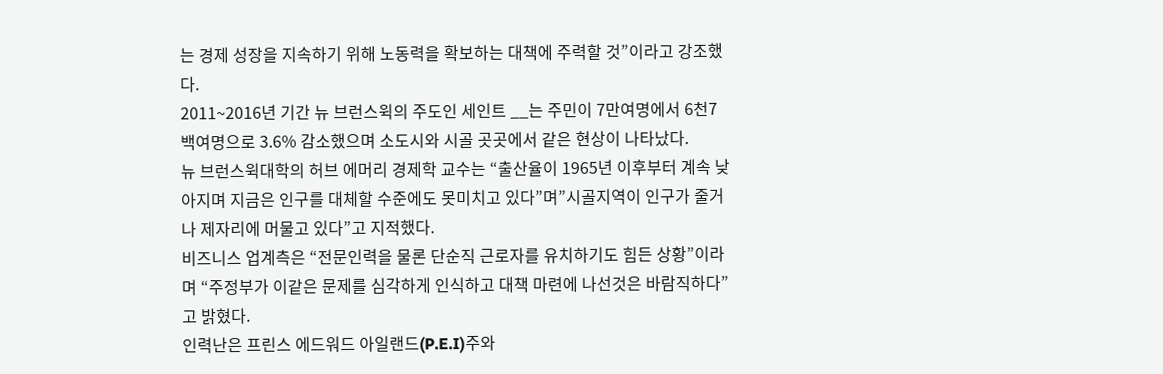는 경제 성장을 지속하기 위해 노동력을 확보하는 대책에 주력할 것”이라고 강조했다.
2011~2016년 기간 뉴 브런스윅의 주도인 세인트 __는 주민이 7만여명에서 6천7백여명으로 3.6% 감소했으며 소도시와 시골 곳곳에서 같은 현상이 나타났다.
뉴 브런스윅대학의 허브 에머리 경제학 교수는 “출산율이 1965년 이후부터 계속 낮아지며 지금은 인구를 대체할 수준에도 못미치고 있다”며”시골지역이 인구가 줄거나 제자리에 머물고 있다”고 지적했다.
비즈니스 업계측은 “전문인력을 물론 단순직 근로자를 유치하기도 힘든 상황”이라며 “주정부가 이같은 문제를 심각하게 인식하고 대책 마련에 나선것은 바람직하다”고 밝혔다.
인력난은 프린스 에드워드 아일랜드(P.E.I)주와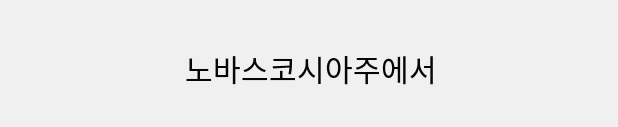노바스코시아주에서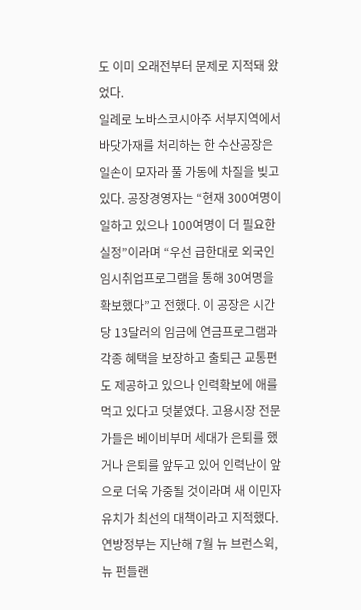도 이미 오래전부터 문제로 지적돼 왔었다.
일례로 노바스코시아주 서부지역에서 바닷가재를 처리하는 한 수산공장은 일손이 모자라 풀 가동에 차질을 빚고 있다. 공장경영자는 “현재 300여명이 일하고 있으나 100여명이 더 필요한 실정”이라며 “우선 급한대로 외국인 임시취업프로그램을 통해 30여명을 확보했다”고 전했다. 이 공장은 시간당 13달러의 임금에 연금프로그램과 각종 혜택을 보장하고 출퇴근 교통편도 제공하고 있으나 인력확보에 애를 먹고 있다고 덧붙였다. 고용시장 전문가들은 베이비부머 세대가 은퇴를 했거나 은퇴를 앞두고 있어 인력난이 앞으로 더욱 가중될 것이라며 새 이민자 유치가 최선의 대책이라고 지적했다.
연방정부는 지난해 7월 뉴 브런스윅, 뉴 펀들랜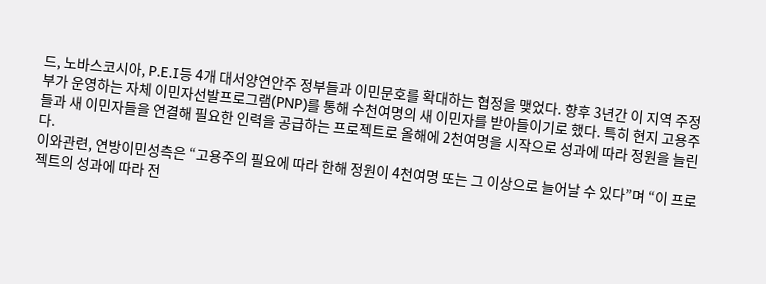드, 노바스코시아, P.E.I등 4개 대서양연안주 정부들과 이민문호를 확대하는 협정을 맺었다. 향후 3년간 이 지역 주정부가 운영하는 자체 이민자선발프로그램(PNP)를 통해 수천여명의 새 이민자를 받아들이기로 했다. 특히 현지 고용주들과 새 이민자들을 연결해 필요한 인력을 공급하는 프로젝트로 올해에 2천여명을 시작으로 성과에 따라 정원을 늘린다.
이와관련, 연방이민성측은 “고용주의 필요에 따라 한해 정원이 4천여명 또는 그 이상으로 늘어날 수 있다”며 “이 프로젝트의 성과에 따라 전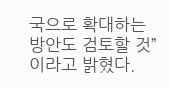국으로 확대하는 방안도 검토할 것”이라고 밝혔다.